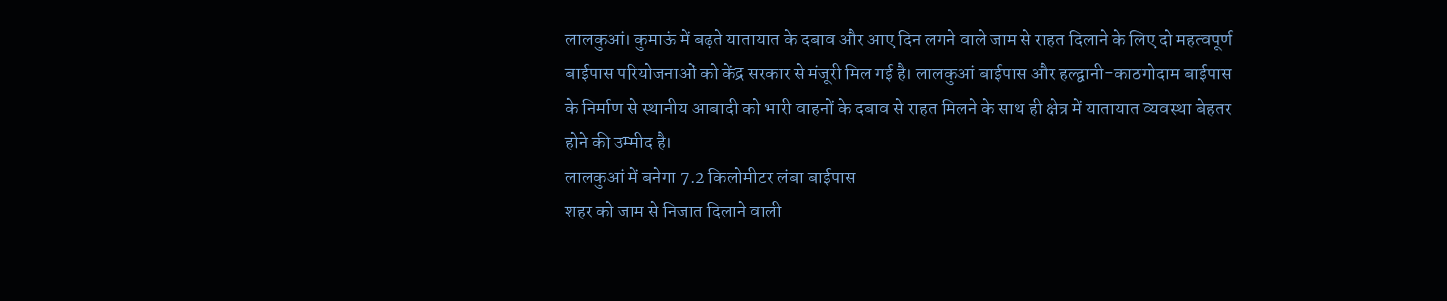लालकुआं। कुमाऊं में बढ़ते यातायात के दबाव और आए दिन लगने वाले जाम से राहत दिलाने के लिए दो महत्वपूर्ण बाईपास परियोजनाओं को केंद्र सरकार से मंजूरी मिल गई है। लालकुआं बाईपास और हल्द्वानी-काठगोदाम बाईपास के निर्माण से स्थानीय आबादी को भारी वाहनों के दबाव से राहत मिलने के साथ ही क्षेत्र में यातायात व्यवस्था बेहतर होने की उम्मीद है।
लालकुआं में बनेगा 7.2 किलोमीटर लंबा बाईपास
शहर को जाम से निजात दिलाने वाली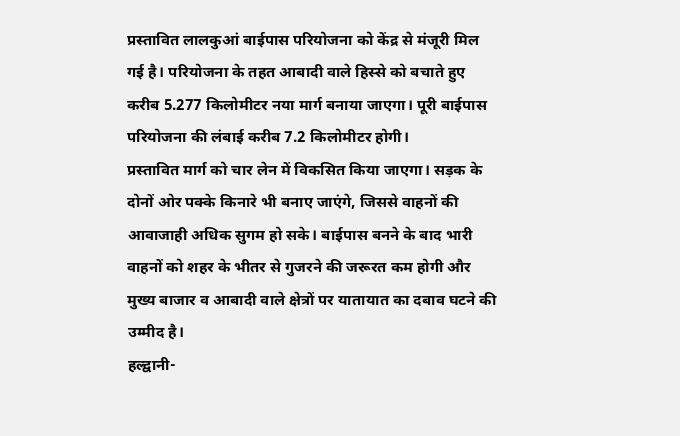प्रस्तावित लालकुआं बाईपास परियोजना को केंद्र से मंजूरी मिल गई है। परियोजना के तहत आबादी वाले हिस्से को बचाते हुए करीब 5.277 किलोमीटर नया मार्ग बनाया जाएगा। पूरी बाईपास परियोजना की लंबाई करीब 7.2 किलोमीटर होगी।
प्रस्तावित मार्ग को चार लेन में विकसित किया जाएगा। सड़क के दोनों ओर पक्के किनारे भी बनाए जाएंगे, जिससे वाहनों की आवाजाही अधिक सुगम हो सके। बाईपास बनने के बाद भारी वाहनों को शहर के भीतर से गुजरने की जरूरत कम होगी और मुख्य बाजार व आबादी वाले क्षेत्रों पर यातायात का दबाव घटने की उम्मीद है।
हल्द्वानी-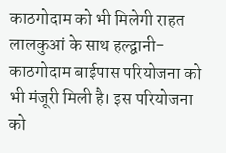काठगोदाम को भी मिलेगी राहत
लालकुआं के साथ हल्द्वानी-काठगोदाम बाईपास परियोजना को भी मंजूरी मिली है। इस परियोजना को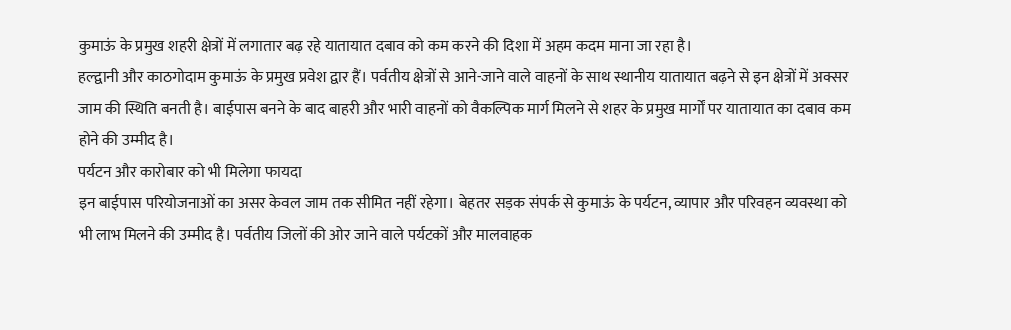कुमाऊं के प्रमुख शहरी क्षेत्रों में लगातार बढ़ रहे यातायात दबाव को कम करने की दिशा में अहम कदम माना जा रहा है।
हल्द्वानी और काठगोदाम कुमाऊं के प्रमुख प्रवेश द्वार हैं। पर्वतीय क्षेत्रों से आने-जाने वाले वाहनों के साथ स्थानीय यातायात बढ़ने से इन क्षेत्रों में अक्सर जाम की स्थिति बनती है। बाईपास बनने के बाद बाहरी और भारी वाहनों को वैकल्पिक मार्ग मिलने से शहर के प्रमुख मार्गों पर यातायात का दबाव कम होने की उम्मीद है।
पर्यटन और कारोबार को भी मिलेगा फायदा
इन बाईपास परियोजनाओं का असर केवल जाम तक सीमित नहीं रहेगा। बेहतर सड़क संपर्क से कुमाऊं के पर्यटन, व्यापार और परिवहन व्यवस्था को भी लाभ मिलने की उम्मीद है। पर्वतीय जिलों की ओर जाने वाले पर्यटकों और मालवाहक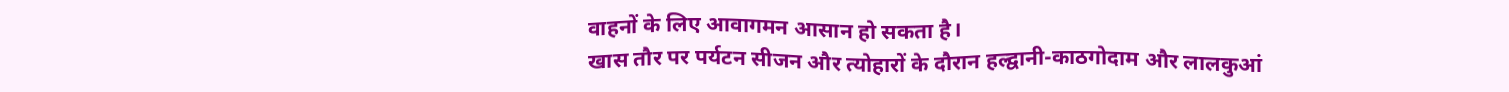वाहनों के लिए आवागमन आसान हो सकता है।
खास तौर पर पर्यटन सीजन और त्योहारों के दौरान हल्द्वानी-काठगोदाम और लालकुआं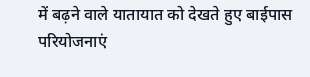में बढ़ने वाले यातायात को देखते हुए बाईपास परियोजनाएं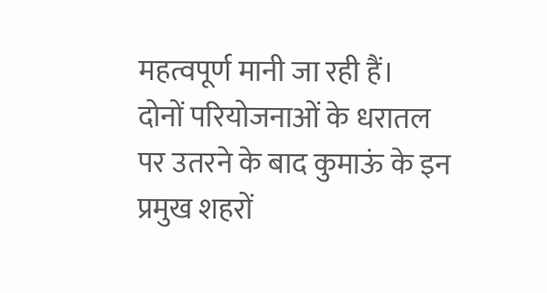महत्वपूर्ण मानी जा रही हैं।
दोनों परियोजनाओं के धरातल पर उतरने के बाद कुमाऊं के इन प्रमुख शहरों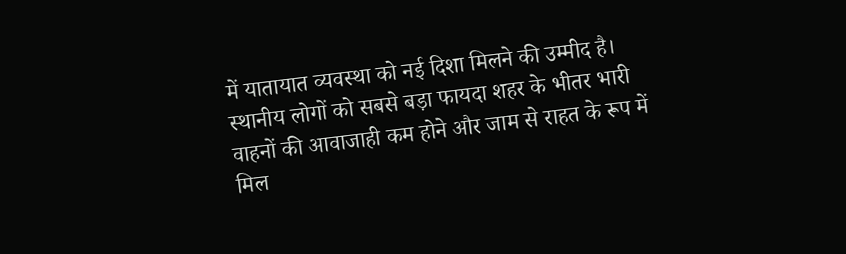में यातायात व्यवस्था को नई दिशा मिलने की उम्मीद है। स्थानीय लोगों को सबसे बड़ा फायदा शहर के भीतर भारी वाहनों की आवाजाही कम होने और जाम से राहत के रूप में मिल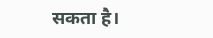सकता है।